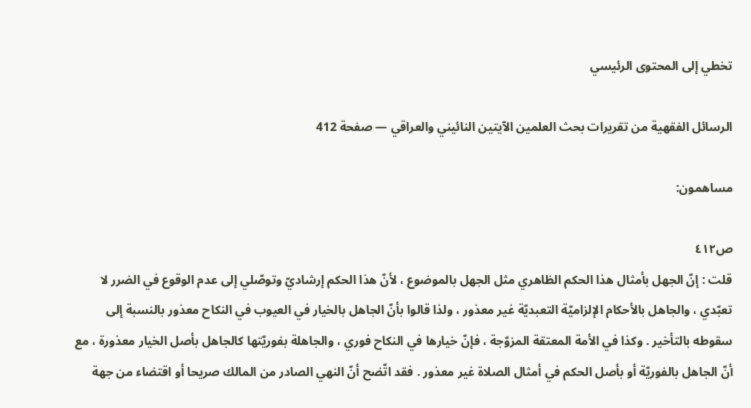تخطي إلى المحتوى الرئيسي

الرسائل الفقهية من تقريرات بحث العلمين الآيتين النائيني والعراقي — صفحة 412

مساهمون:

ص٤١٢
قلت : إنّ الجهل بأمثال هذا الحكم الظاهري مثل الجهل بالموضوع ، لأنّ هذا الحكم إرشاديّ وتوصّلي إلى عدم الوقوع في الضرر لا تعبّدي ، والجاهل بالأحكام الإلزاميّة التعبديّة غير معذور ، ولذا قالوا بأنّ الجاهل بالخيار في العيوب في النكاح معذور بالنسبة إلى سقوطه بالتأخير . وكذا في الأمة المعتقة المزوّجة ، فإنّ خيارها في النكاح فوري ، والجاهلة بفوريّتها كالجاهل بأصل الخيار معذورة ، مع أنّ الجاهل بالفوريّة أو بأصل الحكم في أمثال الصلاة غير معذور . فقد اتّضح أنّ النهي الصادر من المالك صريحا أو اقتضاء من جهة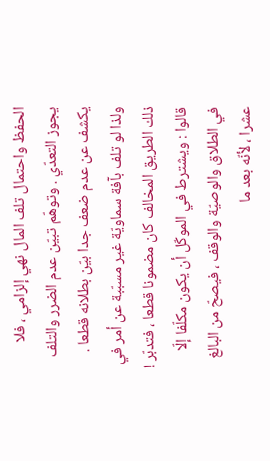الحفظ واحتمال تلف المال نهي إلزامي ، فلا يجوز التعدّي . وتوهّم تبيّن عدم الضرر والتلف يكشف عن عدم ضعف جدا بيّن بطلانه قطعا . ولذا لو تلف بآفة سماويّة غير مسبّبة عن أمر في ذلك الطريق المخالف كان مضمونا قطعا ، فتدبّر ! قالوا : ويشترط في الموكّل أن يكون مكلّفا إلّا في الطلاق والوصيّة والوقف ، فيصحّ من البالغ عشرا ، لأنّه بعد ما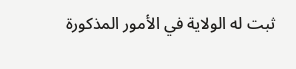ثبت له الولاية في الأمور المذكورة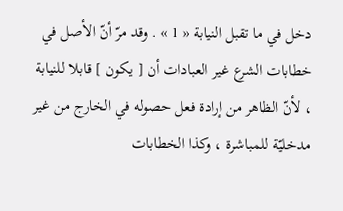دخل في ما تقبل النيابة « 1 » . وقد مرّ أنّ الأصل في خطابات الشرع غير العبادات أن [ يكون ] قابلا للنيابة ، لأنّ الظاهر من إرادة فعل حصوله في الخارج من غير مدخليّة للمباشرة ، وكذا الخطابات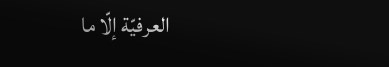العرفيّة إلّا ما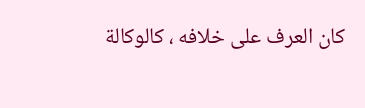كان العرف على خلافه ، كالوكالة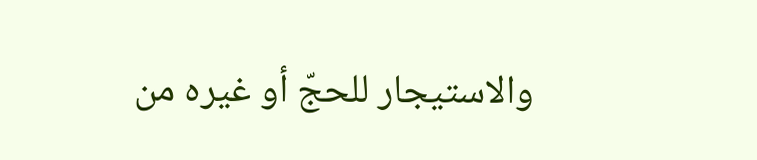والاستيجار للحجّ أو غيره من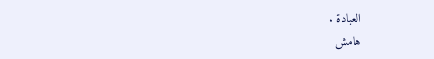العبادة .
هامش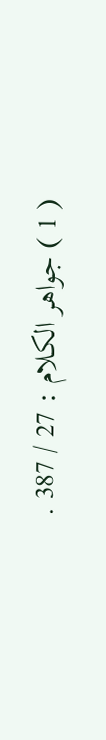( 1 ) جواهر الكلام : 27 / 387 .